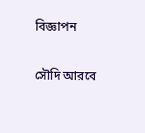বিজ্ঞাপন

সৌদি আরবে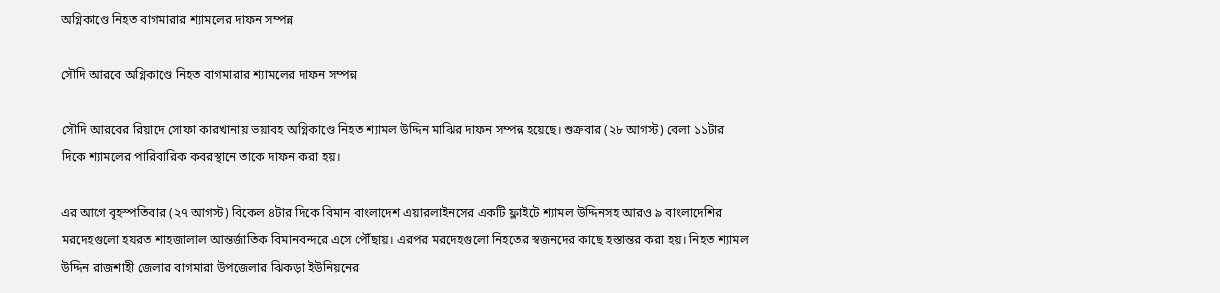অগ্নিকাণ্ডে নিহত বাগমারার শ্যামলের দাফন সম্পন্ন

সৌদি আরবে অগ্নিকাণ্ডে নিহত বাগমারার শ্যামলের দাফন সম্পন্ন

সৌদি আরবের রিয়াদে সোফা কারখানায় ভয়াবহ অগ্নিকাণ্ডে নিহত শ্যামল উদ্দিন মাঝির দাফন সম্পন্ন হয়েছে। শুক্রবার (২৮ আগস্ট) বেলা ১১টার দিকে শ্যামলের পারিবারিক কবরস্থানে তাকে দাফন করা হয়।

এর আগে বৃহস্পতিবার (২৭ আগস্ট) বিকেল ৪টার দিকে বিমান বাংলাদেশ এয়ারলাইনসের একটি ফ্লাইটে শ্যামল উদ্দিনসহ আরও ৯ বাংলাদেশির মরদেহগুলো হযরত শাহজালাল আন্তর্জাতিক বিমানবন্দরে এসে পৌঁছায়। এরপর মরদেহগুলো নিহতের স্বজনদের কাছে হস্তান্তর করা হয়। নিহত শ্যামল উদ্দিন রাজশাহী জেলার বাগমারা উপজেলার ঝিকড়া ইউনিয়নের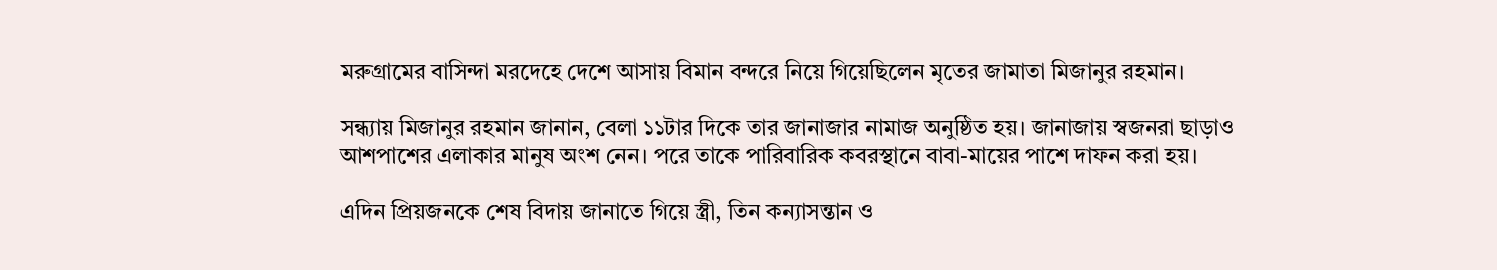মরুগ্রামের বাসিন্দা মরদেহে দেশে আসায় বিমান বন্দরে নিয়ে গিয়েছিলেন মৃতের জামাতা মিজানুর রহমান।

সন্ধ্যায় মিজানুর রহমান জানান, বেলা ১১টার দিকে তার জানাজার নামাজ অনুষ্ঠিত হয়। জানাজায় স্বজনরা ছাড়াও আশপাশের এলাকার মানুষ অংশ নেন। পরে তাকে পারিবারিক কবরস্থানে বাবা-মায়ের পাশে দাফন করা হয়।

এদিন প্রিয়জনকে শেষ বিদায় জানাতে গিয়ে স্ত্রী, তিন কন্যাসন্তান ও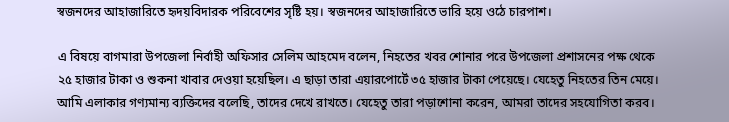স্বজনদের আহাজারিতে হৃদয়বিদারক পরিবেশের সৃষ্টি হয়। স্বজনদের আহাজারিতে ভারি হয়ে ওঠে চারপাশ।

এ বিষয়ে বাগমারা উপজেলা নির্বাহী অফিসার সেলিম আহমেদ বলেন, নিহতের খবর শোনার পরে উপজেলা প্রশাসনের পক্ষ থেকে ২৫ হাজার টাকা ও শুকনা খাবার দেওয়া হয়েছিল। এ ছাড়া তারা এয়ারপোর্টে ৩৫ হাজার টাকা পেয়েছে। যেহেতু নিহতের তিন মেয়ে। আমি এলাকার গণ্যমান্য ব্যক্তিদের বলেছি, তাদের দেখে রাখতে। যেহেতু তারা পড়াশোনা করেন, আমরা তাদের সহযোগিতা করব।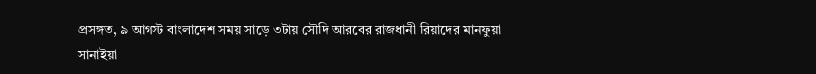প্রসঙ্গত, ৯ আগস্ট বাংলাদেশ সময় সাড়ে ৩টায় সৌদি আরবের রাজধানী রিয়াদের মানফুয়া সানাইয়া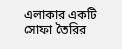এলাকার একটি সোফা তৈরির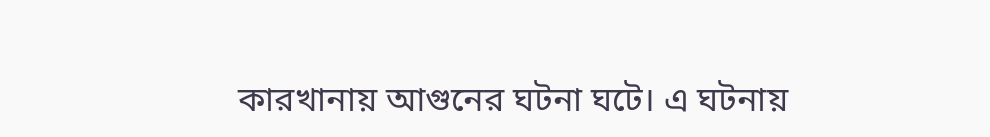কারখানায় আগুনের ঘটনা ঘটে। এ ঘটনায়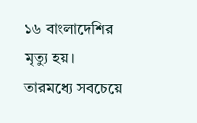১৬ বাংলাদেশির মৃত্যু হয়। তারমধ্যে সবচেয়ে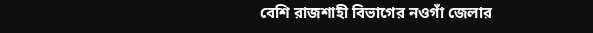বেশি রাজশাহী বিভাগের নওগাঁ জেলার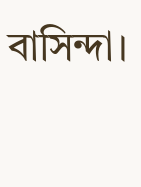বাসিন্দা।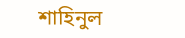শাহিনুল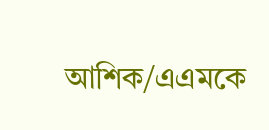আশিক/এএমকে